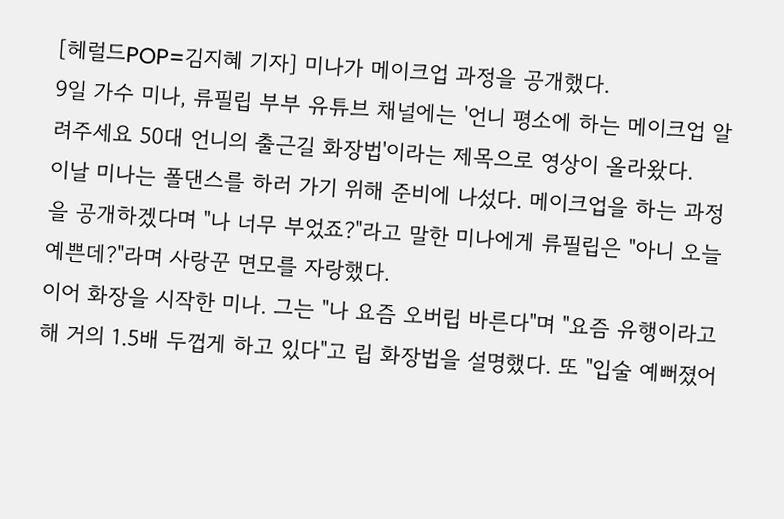[헤럴드POP=김지혜 기자] 미나가 메이크업 과정을 공개했다.
9일 가수 미나, 류필립 부부 유튜브 채널에는 '언니 평소에 하는 메이크업 알려주세요 50대 언니의 출근길 화장법'이라는 제목으로 영상이 올라왔다.
이날 미나는 폴댄스를 하러 가기 위해 준비에 나섰다. 메이크업을 하는 과정을 공개하겠다며 "나 너무 부었죠?"라고 말한 미나에게 류필립은 "아니 오늘 예쁜데?"라며 사랑꾼 면모를 자랑했다.
이어 화장을 시작한 미나. 그는 "나 요즘 오버립 바른다"며 "요즘 유행이라고 해 거의 1.5배 두껍게 하고 있다"고 립 화장법을 설명했다. 또 "입술 예뻐졌어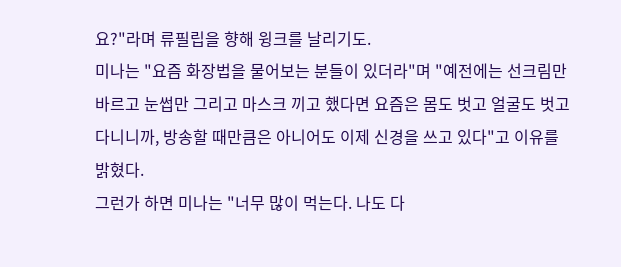요?"라며 류필립을 향해 윙크를 날리기도.
미나는 "요즘 화장법을 물어보는 분들이 있더라"며 "예전에는 선크림만 바르고 눈썹만 그리고 마스크 끼고 했다면 요즘은 몸도 벗고 얼굴도 벗고 다니니까, 방송할 때만큼은 아니어도 이제 신경을 쓰고 있다"고 이유를 밝혔다.
그런가 하면 미나는 "너무 많이 먹는다. 나도 다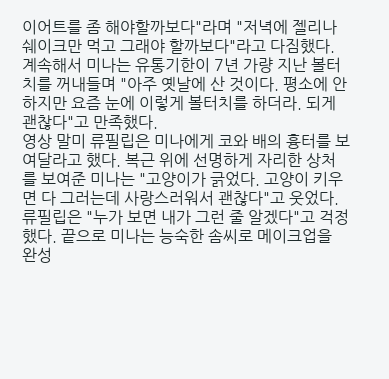이어트를 좀 해야할까보다"라며 "저녁에 젤리나 쉐이크만 먹고 그래야 할까보다"라고 다짐했다. 계속해서 미나는 유통기한이 7년 가량 지난 볼터치를 꺼내들며 "아주 옛날에 산 것이다. 평소에 안하지만 요즘 눈에 이렇게 볼터치를 하더라. 되게 괜찮다"고 만족했다.
영상 말미 류필립은 미나에게 코와 배의 흉터를 보여달라고 했다. 복근 위에 선명하게 자리한 상처를 보여준 미나는 "고양이가 긁었다. 고양이 키우면 다 그러는데 사랑스러워서 괜찮다"고 웃었다. 류필립은 "누가 보면 내가 그런 줄 알겠다"고 걱정했다. 끝으로 미나는 능숙한 솜씨로 메이크업을 완성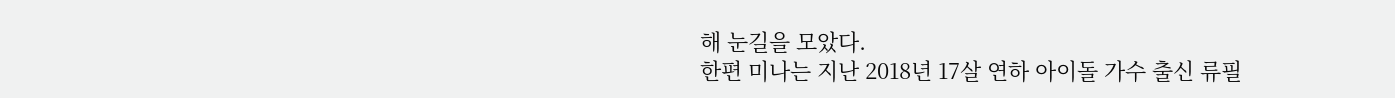해 눈길을 모았다.
한편 미나는 지난 2018년 17살 연하 아이돌 가수 출신 류필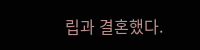립과 결혼했다.